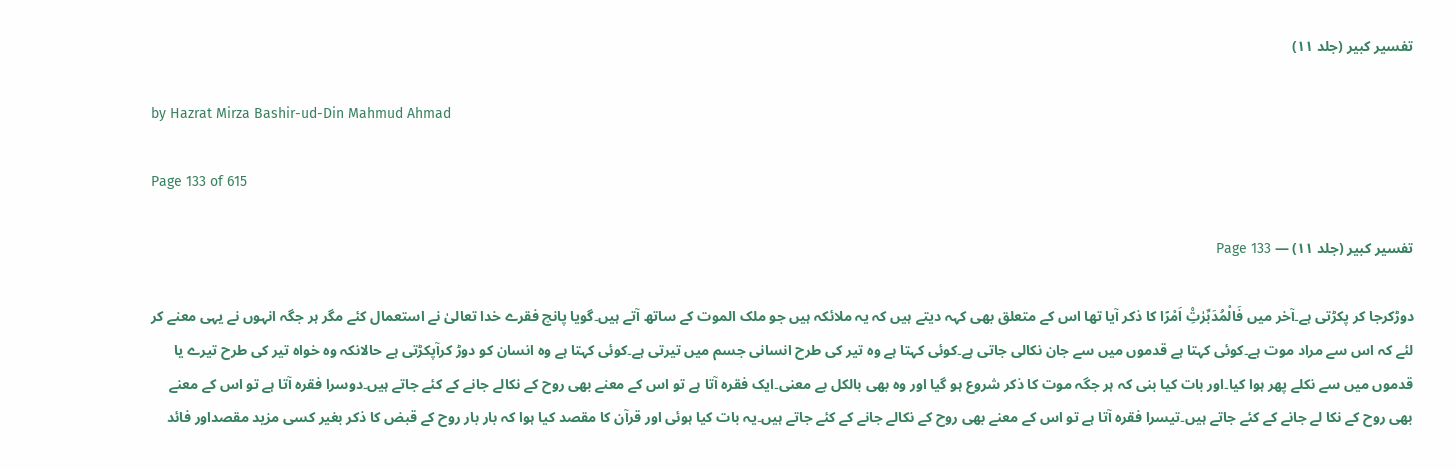تفسیر کبیر (جلد ۱۱)

by Hazrat Mirza Bashir-ud-Din Mahmud Ahmad

Page 133 of 615

تفسیر کبیر (جلد ۱۱) — Page 133

دوڑکرجا کر پکڑتی ہے۔آخر میں فَالْمُدَبِّرٰتِ۠ اَمْرًا کا ذکر آیا تھا اس کے متعلق بھی کہہ دیتے ہیں کہ یہ ملائکہ ہیں جو ملک الموت کے ساتھ آتے ہیں۔گویا پانچ فقرے خدا تعالیٰ نے استعمال کئے مگر ہر جگہ انہوں نے یہی معنے کر لئے کہ اس سے مراد موت ہے۔کوئی کہتا ہے قدموں میں سے جان نکالی جاتی ہے۔کوئی کہتا ہے وہ تیر کی طرح انسانی جسم میں تیرتی ہے۔کوئی کہتا ہے وہ انسان کو دوڑ کرآپکڑتی ہے حالانکہ وہ خواہ تیر کی طرح تیرے یا قدموں میں سے نکلے پھر ہوا کیا۔اور بات کیا بنی کہ ہر جگہ موت کا ذکر شروع ہو گیا اور وہ بھی بالکل بے معنی۔ایک فقرہ آتا ہے تو اس کے معنے بھی روح کے نکالے جانے کے کئے جاتے ہیں۔دوسرا فقرہ آتا ہے تو اس کے معنے بھی روح کے نکا لے جانے کے کئے جاتے ہیں۔تیسرا فقرہ آتا ہے تو اس کے معنے بھی روح کے نکالے جانے کے کئے جاتے ہیں۔یہ بات کیا ہوئی اور قرآن کا مقصد کیا ہوا کہ بار بار روح کے قبض کا ذکر بغیر کسی مزید مقصداور فائد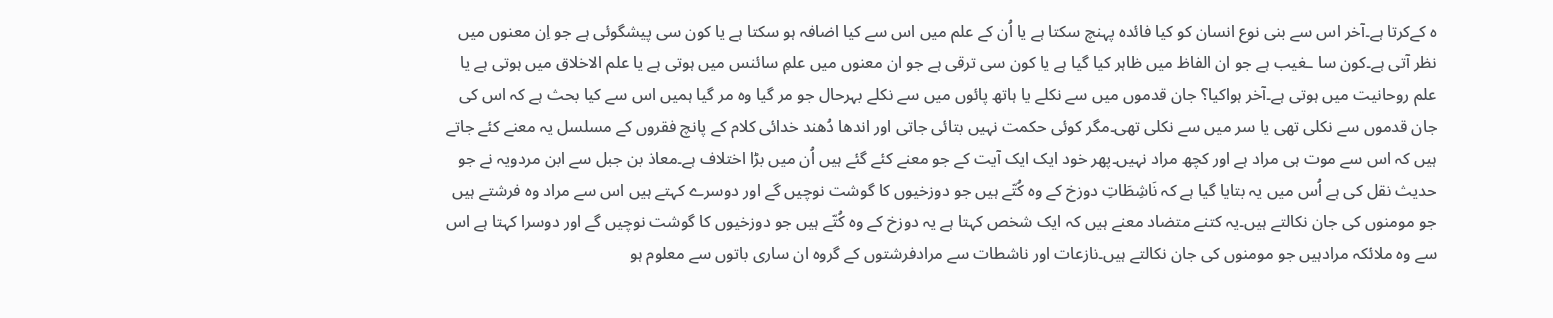ہ کےکرتا ہے۔آخر اس سے بنی نوع انسان کو کیا فائدہ پہنچ سکتا ہے یا اُن کے علم میں اس سے کیا اضافہ ہو سکتا ہے یا کون سی پیشگوئی ہے جو اِن معنوں میں نظر آتی ہے۔کون سا ـغیب ہے جو ان الفاظ میں ظاہر کیا گیا ہے یا کون سی ترقی ہے جو ان معنوں میں علمِ سائنس میں ہوتی ہے یا علم الاخلاق میں ہوتی ہے یا علم روحانیت میں ہوتی ہے۔آخر ہواکیا؟ جان قدموں میں سے نکلے یا ہاتھ پائوں میں سے نکلے بہرحال جو مر گیا وہ مر گیا ہمیں اس سے کیا بحث ہے کہ اس کی جان قدموں سے نکلی تھی یا سر میں سے نکلی تھی۔مگر کوئی حکمت نہیں بتائی جاتی اور اندھا دُھند خدائی کلام کے پانچ فقروں کے مسلسل یہ معنے کئے جاتے ہیں کہ اس سے موت ہی مراد ہے اور کچھ مراد نہیں۔پھر خود ایک ایک آیت کے جو معنے کئے گئے ہیں اُن میں بڑا اختلاف ہے۔معاذ بن جبل سے ابن مردویہ نے جو حدیث نقل کی ہے اُس میں یہ بتایا گیا ہے کہ نَاشِطَاتِ دوزخ کے وہ کُتّے ہیں جو دوزخیوں کا گوشت نوچیں گے اور دوسرے کہتے ہیں اس سے مراد وہ فرشتے ہیں جو مومنوں کی جان نکالتے ہیں۔یہ کتنے متضاد معنے ہیں کہ ایک شخص کہتا ہے یہ دوزخ کے وہ کُتّے ہیں جو دوزخیوں کا گوشت نوچیں گے اور دوسرا کہتا ہے اس سے وہ ملائکہ مرادہیں جو مومنوں کی جان نکالتے ہیں۔نازعات اور ناشطات سے مرادفرشتوں کے گروہ ان ساری باتوں سے معلوم ہو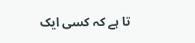تا ہے کہ کسی ایک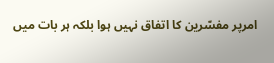امرپر مفسّرین کا اتفاق نہیں ہوا بلکہ ہر بات میں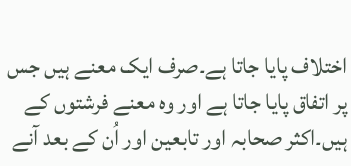اختلاف پایا جاتا ہے۔صرف ایک معنے ہیں جس پر اتفاق پایا جاتا ہے اور وہ معنے فرشتوں کے ہیں۔اکثر صحابہ اور تابعین اور اُن کے بعد آنے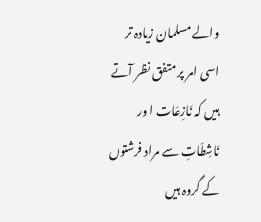والے مسلمان زیادہ تر اسی امر پر متفق نظر آتے ہیں کہ نَازِعَات ا ور نَاشِطَاتِ سے مراد فرشتوں کے گروہ ہیں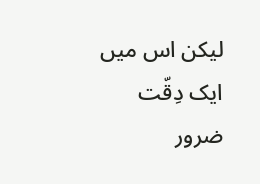لیکن اس میں ایک دِقّت ضرور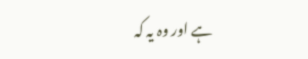ہے اور وہ یہ کہ